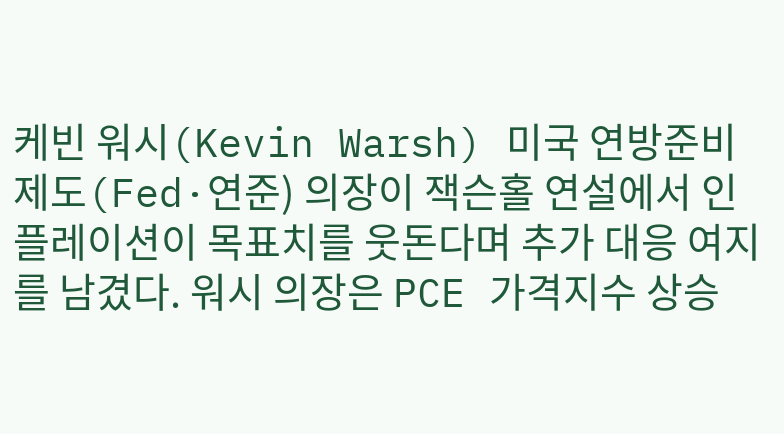케빈 워시(Kevin Warsh) 미국 연방준비제도(Fed·연준) 의장이 잭슨홀 연설에서 인플레이션이 목표치를 웃돈다며 추가 대응 여지를 남겼다. 워시 의장은 PCE 가격지수 상승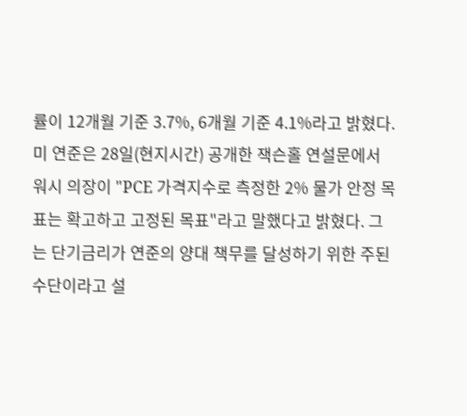률이 12개월 기준 3.7%, 6개월 기준 4.1%라고 밝혔다.
미 연준은 28일(현지시간) 공개한 잭슨홀 연설문에서 워시 의장이 "PCE 가격지수로 측정한 2% 물가 안정 목표는 확고하고 고정된 목표"라고 말했다고 밝혔다. 그는 단기금리가 연준의 양대 책무를 달성하기 위한 주된 수단이라고 설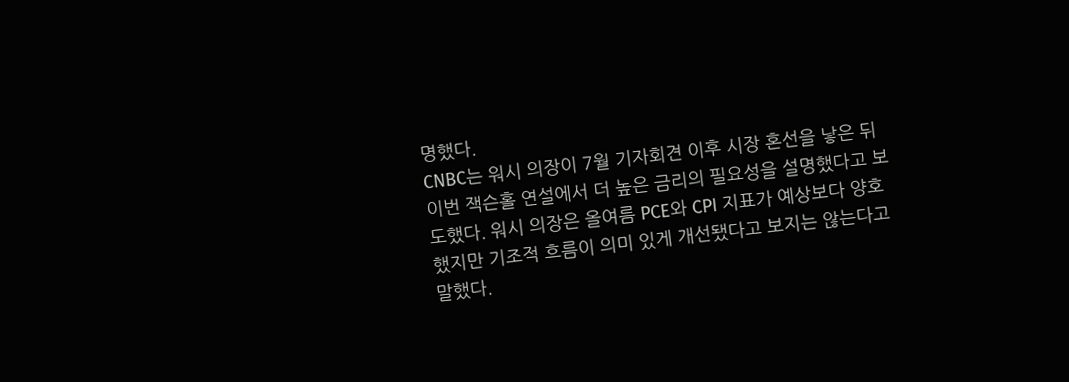명했다.
CNBC는 워시 의장이 7월 기자회견 이후 시장 혼선을 낳은 뒤 이번 잭슨홀 연설에서 더 높은 금리의 필요성을 설명했다고 보도했다. 워시 의장은 올여름 PCE와 CPI 지표가 예상보다 양호했지만 기조적 흐름이 의미 있게 개선됐다고 보지는 않는다고 말했다.